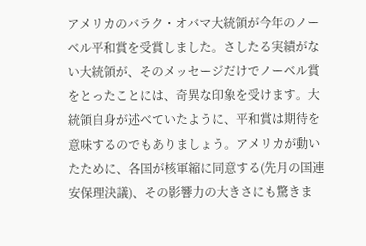アメリカのバラク・オバマ大統領が今年のノーベル平和賞を受賞しました。さしたる実績がない大統領が、そのメッセージだけでノーベル賞をとったことには、奇異な印象を受けます。大統領自身が述べていたように、平和賞は期待を意味するのでもありましょう。アメリカが動いたために、各国が核軍縮に同意する(先月の国連安保理決議)、その影響力の大きさにも驚きま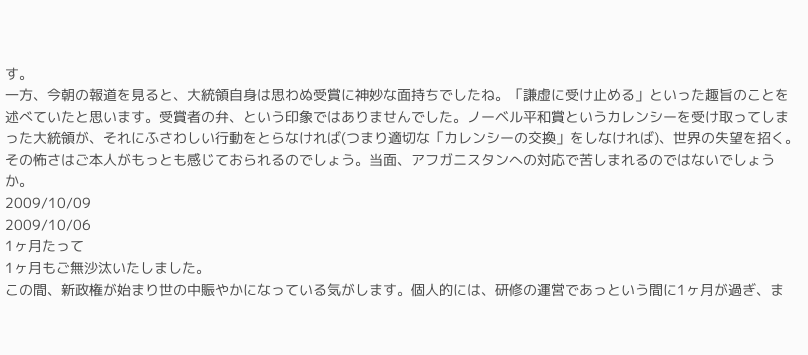す。
一方、今朝の報道を見ると、大統領自身は思わぬ受賞に神妙な面持ちでしたね。「謙虚に受け止める」といった趣旨のことを述べていたと思います。受賞者の弁、という印象ではありませんでした。ノーベル平和賞というカレンシーを受け取ってしまった大統領が、それにふさわしい行動をとらなければ(つまり適切な「カレンシーの交換」をしなければ)、世界の失望を招く。その怖さはご本人がもっとも感じておられるのでしょう。当面、アフガニスタンへの対応で苦しまれるのではないでしょうか。
2009/10/09
2009/10/06
1ヶ月たって
1ヶ月もご無沙汰いたしました。
この間、新政権が始まり世の中賑やかになっている気がします。個人的には、研修の運営であっという間に1ヶ月が過ぎ、ま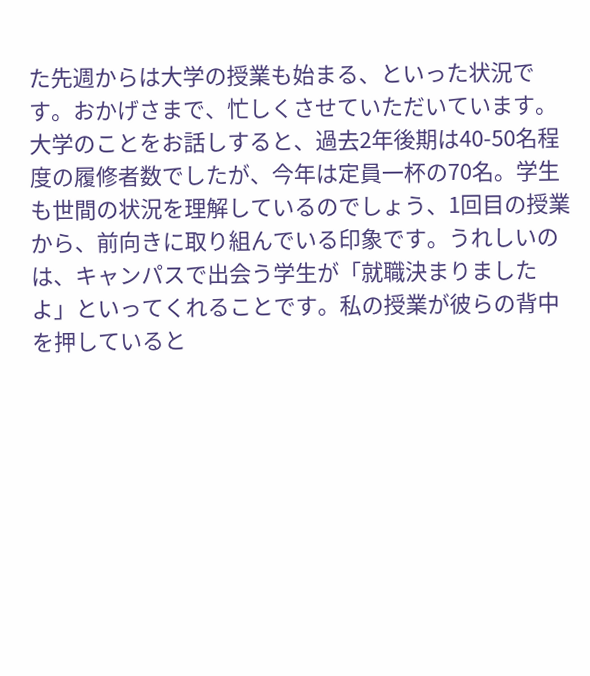た先週からは大学の授業も始まる、といった状況です。おかげさまで、忙しくさせていただいています。
大学のことをお話しすると、過去2年後期は40-50名程度の履修者数でしたが、今年は定員一杯の70名。学生も世間の状況を理解しているのでしょう、1回目の授業から、前向きに取り組んでいる印象です。うれしいのは、キャンパスで出会う学生が「就職決まりましたよ」といってくれることです。私の授業が彼らの背中を押していると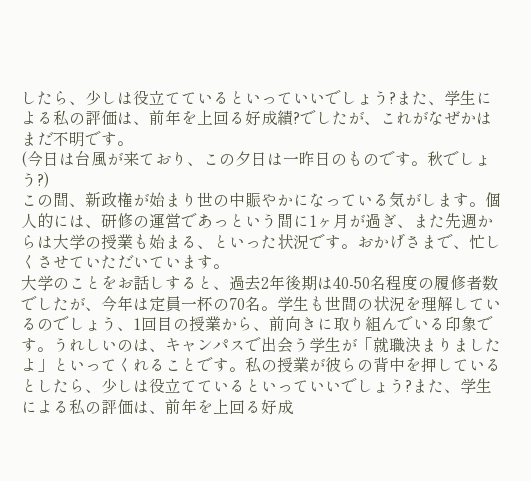したら、少しは役立てているといっていいでしょう?また、学生による私の評価は、前年を上回る好成績?でしたが、これがなぜかはまだ不明です。
(今日は台風が来ており、この夕日は一昨日のものです。秋でしょう?)
この間、新政権が始まり世の中賑やかになっている気がします。個人的には、研修の運営であっという間に1ヶ月が過ぎ、また先週からは大学の授業も始まる、といった状況です。おかげさまで、忙しくさせていただいています。
大学のことをお話しすると、過去2年後期は40-50名程度の履修者数でしたが、今年は定員一杯の70名。学生も世間の状況を理解しているのでしょう、1回目の授業から、前向きに取り組んでいる印象です。うれしいのは、キャンパスで出会う学生が「就職決まりましたよ」といってくれることです。私の授業が彼らの背中を押しているとしたら、少しは役立てているといっていいでしょう?また、学生による私の評価は、前年を上回る好成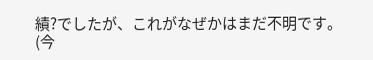績?でしたが、これがなぜかはまだ不明です。
(今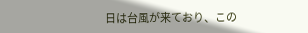日は台風が来ており、この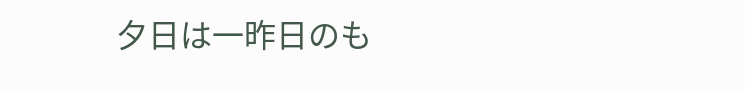夕日は一昨日のも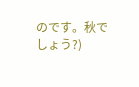のです。秋でしょう?)